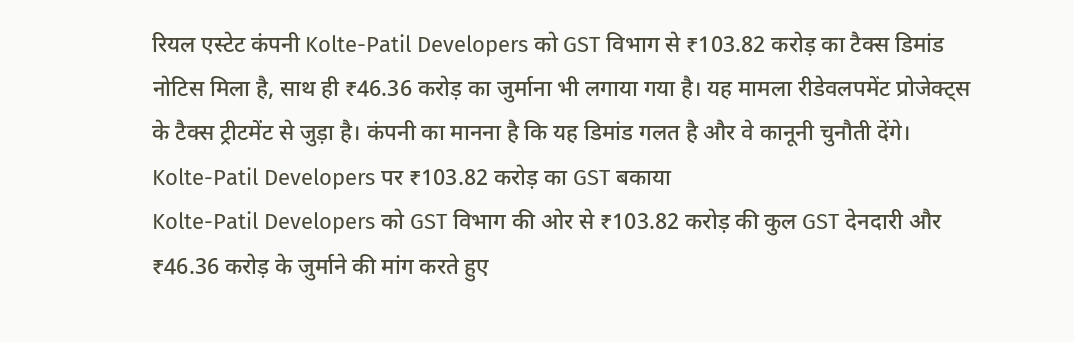रियल एस्टेट कंपनी Kolte-Patil Developers को GST विभाग से ₹103.82 करोड़ का टैक्स डिमांड नोटिस मिला है, साथ ही ₹46.36 करोड़ का जुर्माना भी लगाया गया है। यह मामला रीडेवलपमेंट प्रोजेक्ट्स के टैक्स ट्रीटमेंट से जुड़ा है। कंपनी का मानना है कि यह डिमांड गलत है और वे कानूनी चुनौती देंगे।
Kolte-Patil Developers पर ₹103.82 करोड़ का GST बकाया
Kolte-Patil Developers को GST विभाग की ओर से ₹103.82 करोड़ की कुल GST देनदारी और ₹46.36 करोड़ के जुर्माने की मांग करते हुए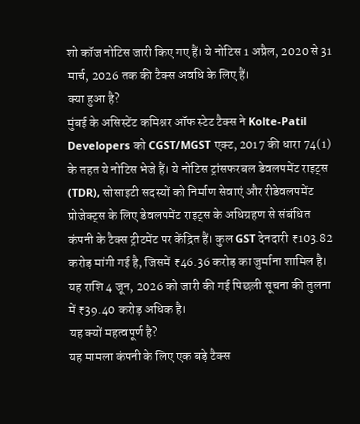शो कॉज नोटिस जारी किए गए हैं। ये नोटिस 1 अप्रैल, 2020 से 31 मार्च, 2026 तक की टैक्स अवधि के लिए हैं।
क्या हुआ है?
मुंबई के असिस्टेंट कमिश्नर ऑफ स्टेट टैक्स ने Kolte-Patil Developers को CGST/MGST एक्ट, 2017 की धारा 74(1) के तहत ये नोटिस भेजे हैं। ये नोटिस ट्रांसफरबल डेवलपमेंट राइट्स (TDR), सोसाइटी सदस्यों को निर्माण सेवाएं और रीडेवलपमेंट प्रोजेक्ट्स के लिए डेवलपमेंट राइट्स के अधिग्रहण से संबंधित कंपनी के टैक्स ट्रीटमेंट पर केंद्रित हैं। कुल GST देनदारी ₹103.82 करोड़ मांगी गई है, जिसमें ₹46.36 करोड़ का जुर्माना शामिल है। यह राशि 4 जून, 2026 को जारी की गई पिछली सूचना की तुलना में ₹39.40 करोड़ अधिक है।
यह क्यों महत्वपूर्ण है?
यह मामला कंपनी के लिए एक बड़े टैक्स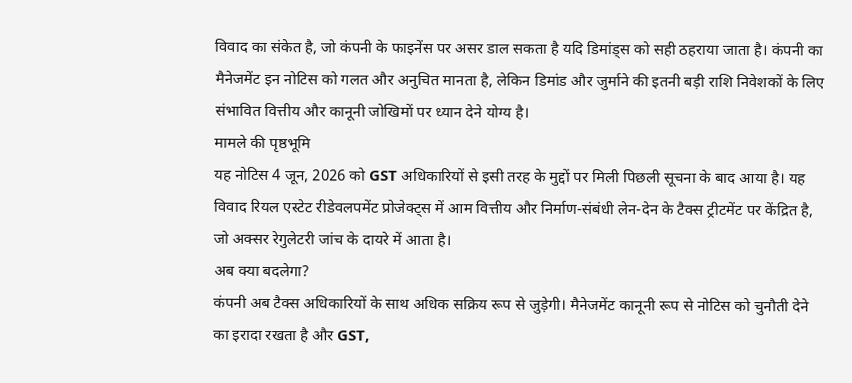विवाद का संकेत है, जो कंपनी के फाइनेंस पर असर डाल सकता है यदि डिमांड्स को सही ठहराया जाता है। कंपनी का मैनेजमेंट इन नोटिस को गलत और अनुचित मानता है, लेकिन डिमांड और जुर्माने की इतनी बड़ी राशि निवेशकों के लिए संभावित वित्तीय और कानूनी जोखिमों पर ध्यान देने योग्य है।
मामले की पृष्ठभूमि
यह नोटिस 4 जून, 2026 को GST अधिकारियों से इसी तरह के मुद्दों पर मिली पिछली सूचना के बाद आया है। यह विवाद रियल एस्टेट रीडेवलपमेंट प्रोजेक्ट्स में आम वित्तीय और निर्माण-संबंधी लेन-देन के टैक्स ट्रीटमेंट पर केंद्रित है, जो अक्सर रेगुलेटरी जांच के दायरे में आता है।
अब क्या बदलेगा?
कंपनी अब टैक्स अधिकारियों के साथ अधिक सक्रिय रूप से जुड़ेगी। मैनेजमेंट कानूनी रूप से नोटिस को चुनौती देने का इरादा रखता है और GST,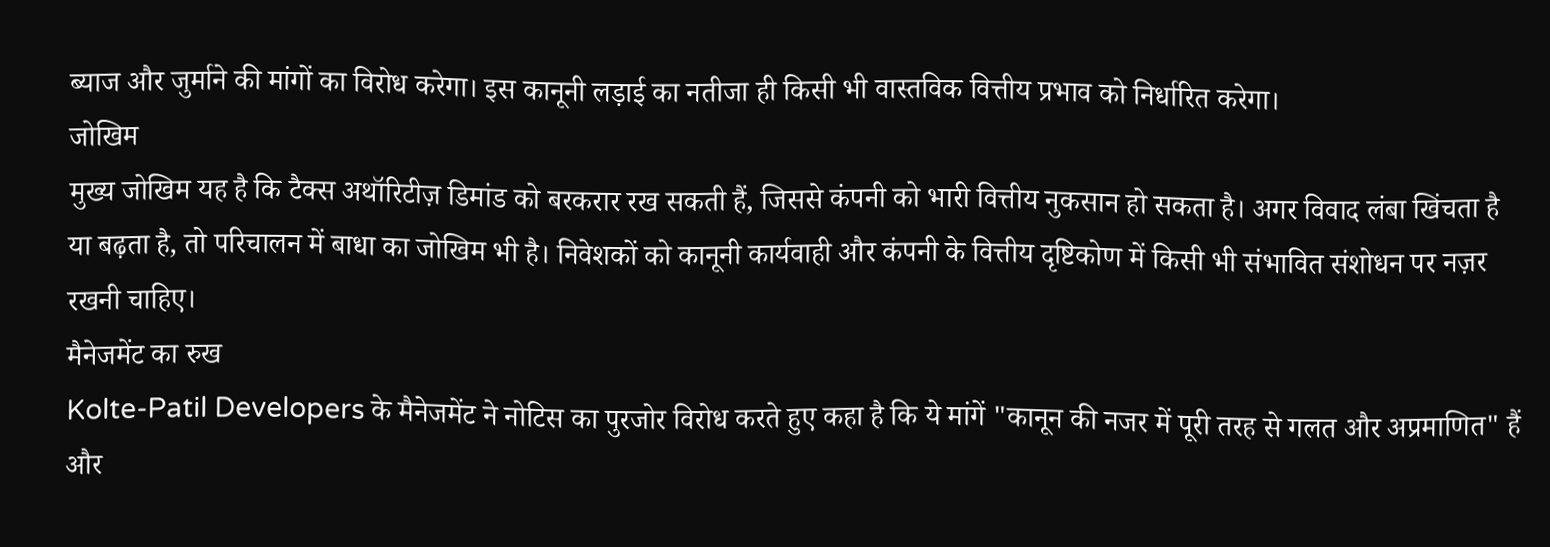ब्याज और जुर्माने की मांगों का विरोध करेगा। इस कानूनी लड़ाई का नतीजा ही किसी भी वास्तविक वित्तीय प्रभाव को निर्धारित करेगा।
जोखिम
मुख्य जोखिम यह है कि टैक्स अथॉरिटीज़ डिमांड को बरकरार रख सकती हैं, जिससे कंपनी को भारी वित्तीय नुकसान हो सकता है। अगर विवाद लंबा खिंचता है या बढ़ता है, तो परिचालन में बाधा का जोखिम भी है। निवेशकों को कानूनी कार्यवाही और कंपनी के वित्तीय दृष्टिकोण में किसी भी संभावित संशोधन पर नज़र रखनी चाहिए।
मैनेजमेंट का रुख
Kolte-Patil Developers के मैनेजमेंट ने नोटिस का पुरजोर विरोध करते हुए कहा है कि ये मांगें "कानून की नजर में पूरी तरह से गलत और अप्रमाणित" हैं और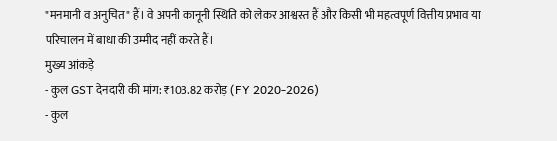"मनमानी व अनुचित" हैं। वे अपनी कानूनी स्थिति को लेकर आश्वस्त हैं और किसी भी महत्वपूर्ण वित्तीय प्रभाव या परिचालन में बाधा की उम्मीद नहीं करते हैं।
मुख्य आंकड़े
- कुल GST देनदारी की मांग: ₹103.82 करोड़ (FY 2020-2026)
- कुल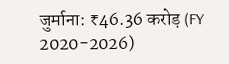जुर्माना: ₹46.36 करोड़ (FY 2020-2026)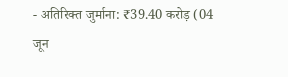- अतिरिक्त जुर्माना: ₹39.40 करोड़ (04 जून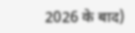2026 के बाद)